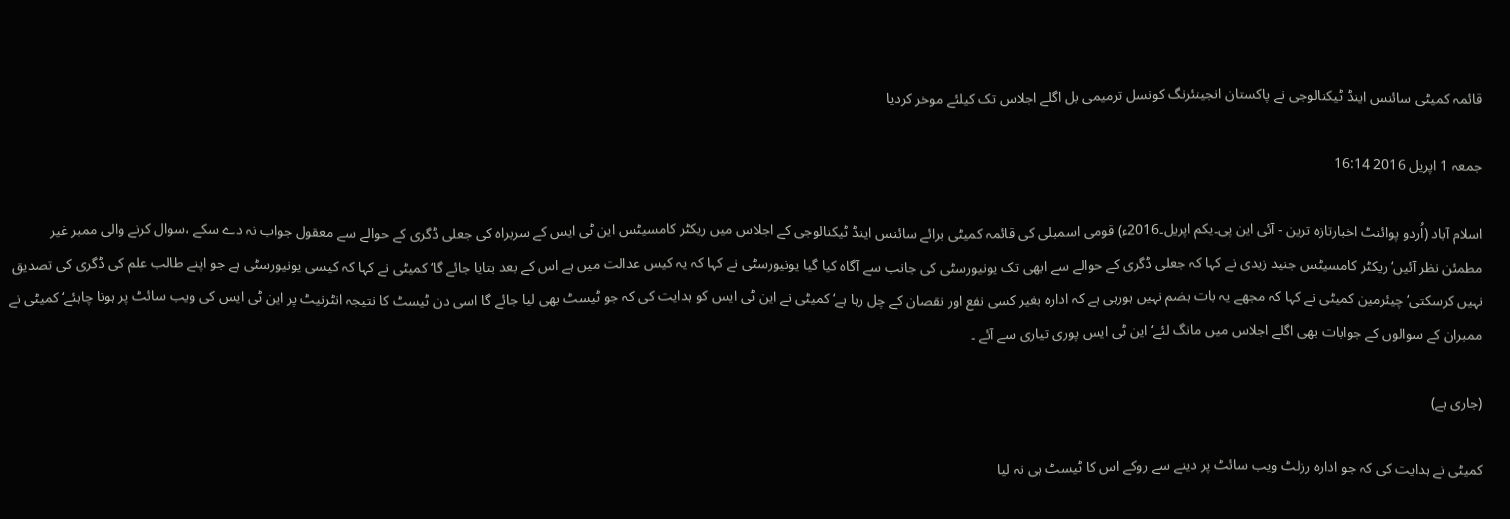قائمہ کمیٹی سائنس اینڈ ٹیکنالوجی نے پاکستان انجینئرنگ کونسل ترمیمی بل اگلے اجلاس تک کیلئے موخر کردیا

جمعہ 1 اپریل 2016 16:14

اسلام آباد (اُردو پوائنٹ اخبارتازہ ترین - آئی این پی۔یکم اپریل۔2016ء) قومی اسمبلی کی قائمہ کمیٹی برائے سائنس اینڈ ٹیکنالوجی کے اجلاس میں ریکٹر کامسیٹس این ٹی ایس کے سربراہ کی جعلی ڈگری کے حوالے سے معقول جواب نہ دے سکے ،سوال کرنے والی ممبر غیر مطمئن نظر آئیں‘ ریکٹر کامسیٹس جنید زیدی نے کہا کہ جعلی ڈگری کے حوالے سے ابھی تک یونیورسٹی کی جانب سے آگاہ کیا گیا یونیورسٹی نے کہا کہ یہ کیس عدالت میں ہے اس کے بعد بتایا جائے گا‘ کمیٹی نے کہا کہ کیسی یونیورسٹی ہے جو اپنے طالب علم کی ڈگری کی تصدیق نہیں کرسکتی‘ چیئرمین کمیٹی نے کہا کہ مجھے یہ بات ہضم نہیں ہورہی ہے کہ ادارہ بغیر کسی نفع اور نقصان کے چل رہا ہے‘ کمیٹی نے این ٹی ایس کو ہدایت کی کہ جو ٹیسٹ بھی لیا جائے گا اسی دن ٹیسٹ کا نتیجہ انٹرنیٹ پر این ٹی ایس کی ویب سائٹ پر ہونا چاہئے‘ کمیٹی نے ممبران کے سوالوں کے جوابات بھی اگلے اجلاس میں مانگ لئے‘ این ٹی ایس پوری تیاری سے آئے ۔

(جاری ہے)

کمیٹی نے ہدایت کی کہ جو ادارہ رزلٹ ویب سائٹ پر دینے سے روکے اس کا ٹیسٹ ہی نہ لیا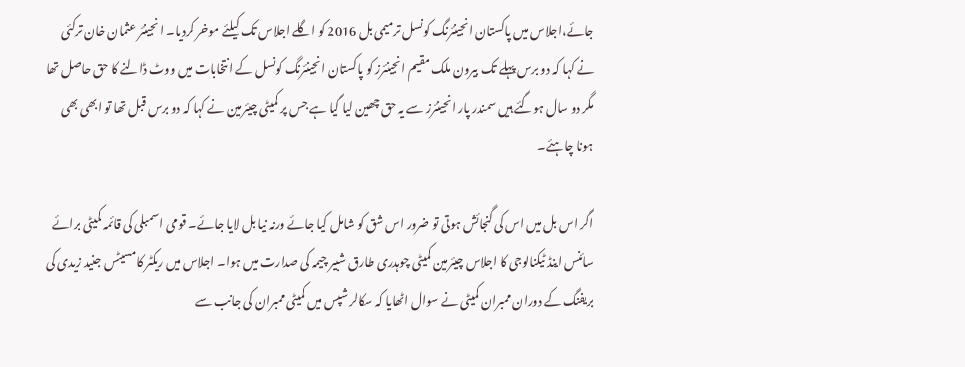جائے،اجلاس میں پاکستان انجینئرنگ کونسل ترمیمی بل 2016 کو اگلے اجلاس تک کیلئے موخر کردیا۔ ا نجینئر عثمان خان ترکئی نے کہا کہ دو برس پہلے تک بیرون ملک مقیم انجینئرز کو پاکستان انجینئرنگ کونسل کے انتخابات میں ووٹ ڈالنے کا حق حاصل تھا مگر دو سال ہوگئے ہیں سمندر پار انجینئرز سے یہ حق چھین لیا گیا ہے جس پر کمیٹی چیئرمین نے کہا کہ دو برس قبل تھا تو ابھی بھی ہونا چاہئے۔

اگر اس بل میں اس کی گنجائش ہوتی تو ضرور اس شق کو شامل کیا جائے ورنہ نیا بل لایا جائے۔ قومی اسمبلی کی قائمہ کمیٹی برائے سائنس اینڈ ٹیکنالوجی کا اجلاس چیئرمین کمیٹی چوہدری طارق شبیر چیمہ کی صدارت میں ہوا۔ اجلاس میں ریکٹر کامسیٹس جنید زیدی کی بریفنگ کے دوران ممبران کمیٹی نے سوال اٹھایا کہ سکالر شپس میں کمیٹی ممبران کی جانب سے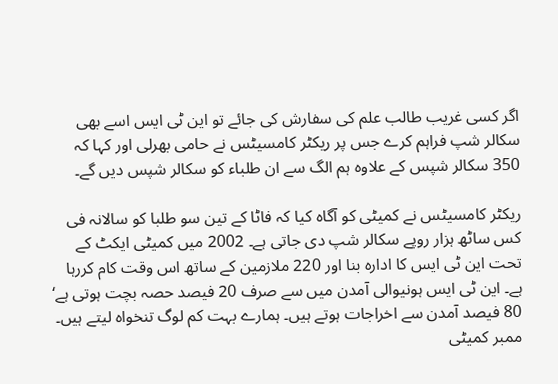اگر کسی غریب طالب علم کی سفارش کی جائے تو این ٹی ایس اسے بھی سکالر شپ فراہم کرے جس پر ریکٹر کامسیٹس نے حامی بھرلی اور کہا کہ 350 سکالر شپس کے علاوہ ہم الگ سے ان طلباء کو سکالر شپس دیں گے۔

ریکٹر کامسیٹس نے کمیٹی کو آگاہ کیا کہ فاٹا کے تین سو طلبا کو سالانہ فی کس ساٹھ ہزار روپے سکالر شپ دی جاتی ہے۔ 2002 میں کمیٹی ایکٹ کے تحت این ٹی ایس کا ادارہ بنا اور 220 ملازمین کے ساتھ اس وقت کام کررہا ہے۔ این ٹی ایس ہونیوالی آمدن میں سے صرف 20 فیصد حصہ بچت ہوتی ہے‘ 80 فیصد آمدن سے اخراجات ہوتے ہیں۔ ہمارے بہت کم لوگ تنخواہ لیتے ہیں۔ ممبر کمیٹی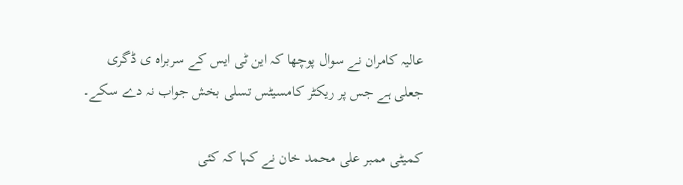عالیہ کامران نے سوال پوچھا کہ این ٹی ایس کے سربراہ ی ڈگری جعلی ہے جس پر ریکٹر کامسیٹس تسلی بخش جواب نہ دے سکے۔

کمیٹی ممبر علی محمد خان نے کہا کہ کئی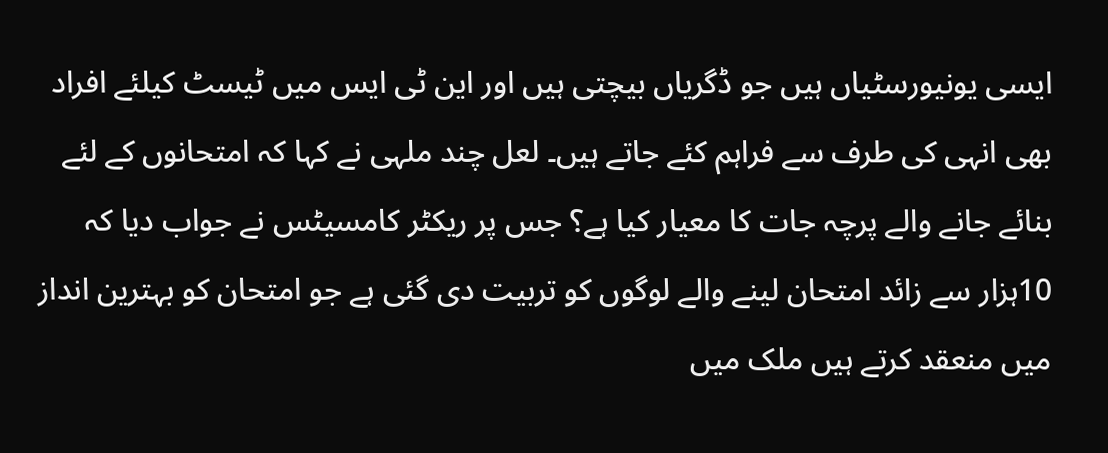ایسی یونیورسٹیاں ہیں جو ڈگریاں بیچتی ہیں اور این ٹی ایس میں ٹیسٹ کیلئے افراد بھی انہی کی طرف سے فراہم کئے جاتے ہیں۔ لعل چند ملہی نے کہا کہ امتحانوں کے لئے بنائے جانے والے پرچہ جات کا معیار کیا ہے؟ جس پر ریکٹر کامسیٹس نے جواب دیا کہ 10ہزار سے زائد امتحان لینے والے لوگوں کو تربیت دی گئی ہے جو امتحان کو بہترین انداز میں منعقد کرتے ہیں ملک میں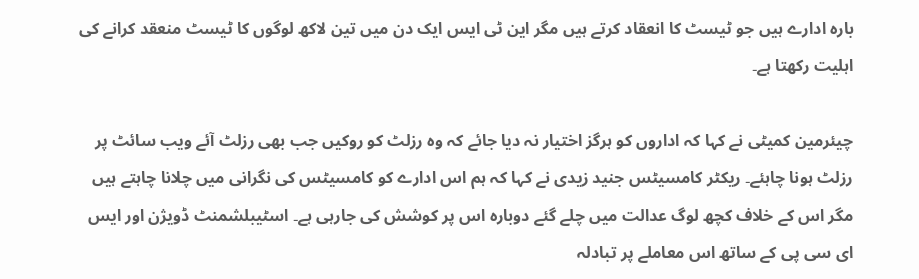بارہ ادارے ہیں جو ٹیسٹ کا انعقاد کرتے ہیں مگر این ٹی ایس ایک دن میں تین لاکھ لوگوں کا ٹیسٹ منعقد کرانے کی اہلیت رکھتا ہے۔

چیئرمین کمیٹی نے کہا کہ اداروں کو ہرگز اختیار نہ دیا جائے کہ وہ رزلٹ کو روکیں جب بھی رزلٹ آئے ویب سائٹ پر رزلٹ ہونا چاہئے۔ ریکٹر کامسیٹس جنید زیدی نے کہا کہ ہم اس ادارے کو کامسیٹس کی نگرانی میں چلانا چاہتے ہیں مگر اس کے خلاف کچھ لوگ عدالت میں چلے گئے دوبارہ اس پر کوشش کی جارہی ہے۔ اسٹیبلشمنٹ ڈویژن اور ایس ای سی پی کے ساتھ اس معاملے پر تبادلہ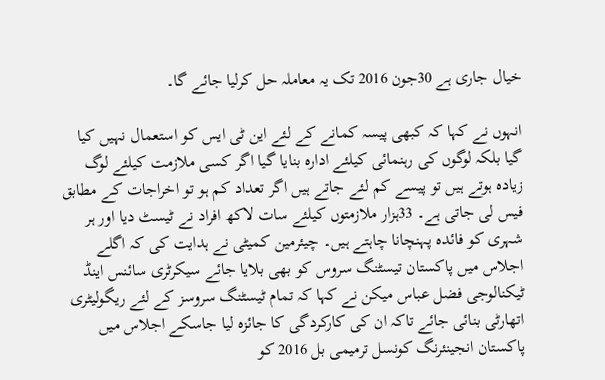خیال جاری ہے 30جون 2016 تک یہ معاملہ حل کرلیا جائے گا۔

انہوں نے کہا کہ کبھی پیسہ کمانے کے لئے این ٹی ایس کو استعمال نہیں کیا گیا بلکہ لوگوں کی رہنمائی کیلئے ادارہ بنایا گیا اگر کسی ملازمت کیلئے لوگ زیادہ ہوتے ہیں تو پیسے کم لئے جاتے ہیں اگر تعداد کم ہو تو اخراجات کے مطابق فیس لی جاتی ہے۔ 33ہزار ملازمتوں کیلئے سات لاکھ افراد نے ٹیسٹ دیا اور ہر شہری کو فائدہ پہنچانا چاہتے ہیں۔ چیئرمین کمیٹی نے ہدایت کی کہ اگلے اجلاس میں پاکستان تیسٹنگ سروس کو بھی بلایا جائے سیکرٹری سائنس اینڈ ٹیکنالوجی فضل عباس میکن نے کہا کہ تمام ٹیسٹنگ سروسز کے لئے ریگولیٹری اتھارٹی بنائی جائے تاکہ ان کی کارکردگی کا جائزہ لیا جاسکے اجلاس میں پاکستان انجینئرنگ کونسل ترمیمی بل 2016 کو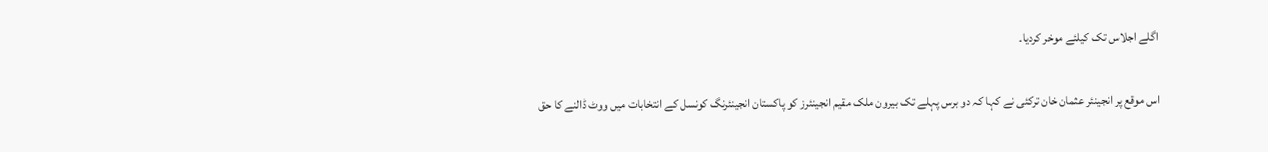اگلے اجلاس تک کیلئے موخر کردیا۔

اس موقع پر انجینئر عثمان خان ترکئی نے کہا کہ دو برس پہلے تک بیرون ملک مقیم انجینئرز کو پاکستان انجینئرنگ کونسل کے انتخابات میں ووٹ ڈالنے کا حق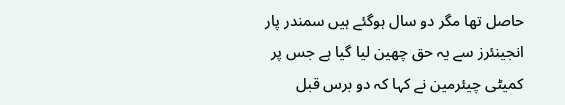حاصل تھا مگر دو سال ہوگئے ہیں سمندر پار انجینئرز سے یہ حق چھین لیا گیا ہے جس پر کمیٹی چیئرمین نے کہا کہ دو برس قبل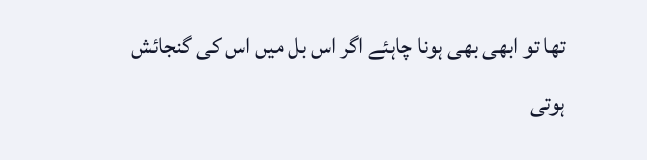تھا تو ابھی بھی ہونا چاہئے اگر اس بل میں اس کی گنجائش ہوتی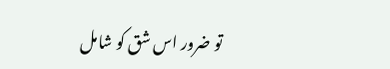تو ضرور اس شق کو شامل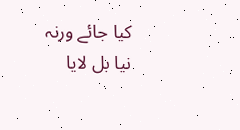کیا جائے ورنہ نیا بل لایا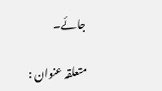جائے۔

متعلقہ عنوان :